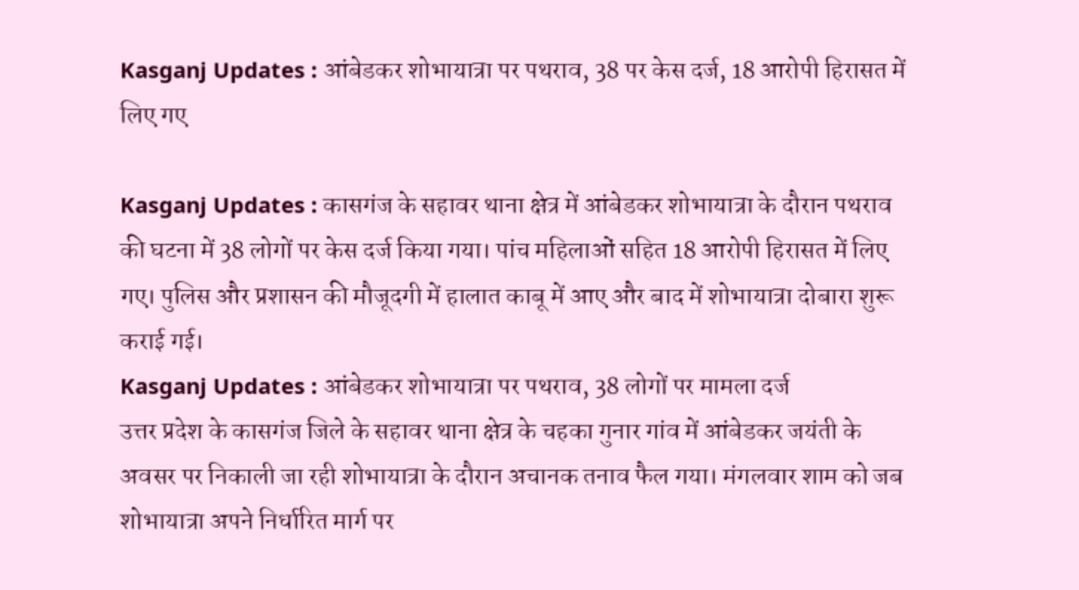Kasganj Updates : आंबेडकर शोभायात्रा पर पथराव, 38 पर केस दर्ज, 18 आरोपी हिरासत में लिए गए

Kasganj Updates : कासगंज के सहावर थाना क्षेत्र में आंबेडकर शोभायात्रा के दौरान पथराव की घटना में 38 लोगों पर केस दर्ज किया गया। पांच महिलाओं सहित 18 आरोपी हिरासत में लिए गए। पुलिस और प्रशासन की मौजूदगी में हालात काबू में आए और बाद में शोभायात्रा दोबारा शुरू कराई गई।
Kasganj Updates : आंबेडकर शोभायात्रा पर पथराव, 38 लोगों पर मामला दर्ज
उत्तर प्रदेश के कासगंज जिले के सहावर थाना क्षेत्र के चहका गुनार गांव में आंबेडकर जयंती के अवसर पर निकाली जा रही शोभायात्रा के दौरान अचानक तनाव फैल गया। मंगलवार शाम को जब शोभायात्रा अपने निर्धारित मार्ग पर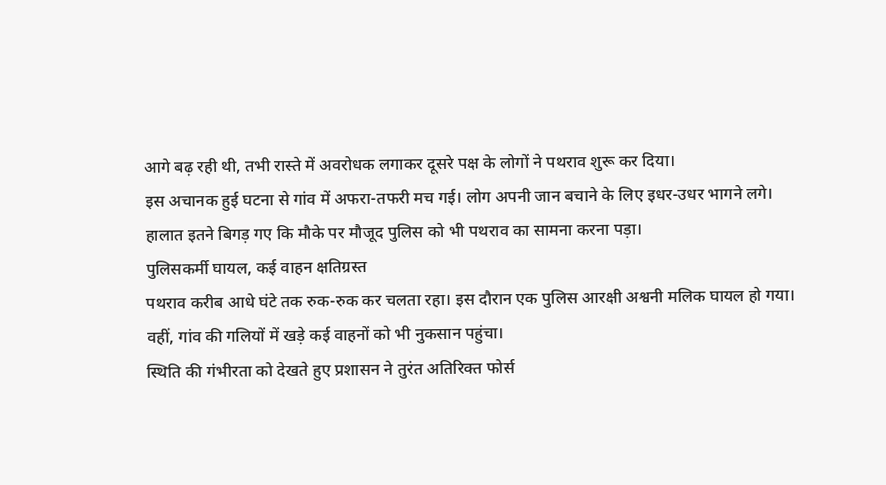आगे बढ़ रही थी, तभी रास्ते में अवरोधक लगाकर दूसरे पक्ष के लोगों ने पथराव शुरू कर दिया।
इस अचानक हुई घटना से गांव में अफरा-तफरी मच गई। लोग अपनी जान बचाने के लिए इधर-उधर भागने लगे। हालात इतने बिगड़ गए कि मौके पर मौजूद पुलिस को भी पथराव का सामना करना पड़ा।
पुलिसकर्मी घायल, कई वाहन क्षतिग्रस्त
पथराव करीब आधे घंटे तक रुक-रुक कर चलता रहा। इस दौरान एक पुलिस आरक्षी अश्वनी मलिक घायल हो गया। वहीं, गांव की गलियों में खड़े कई वाहनों को भी नुकसान पहुंचा।
स्थिति की गंभीरता को देखते हुए प्रशासन ने तुरंत अतिरिक्त फोर्स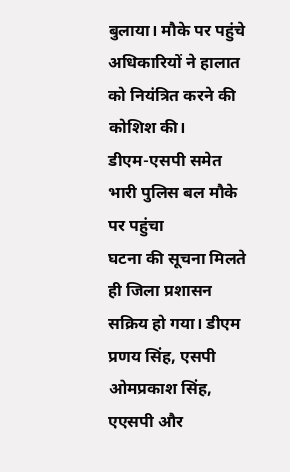बुलाया। मौके पर पहुंचे अधिकारियों ने हालात को नियंत्रित करने की कोशिश की।
डीएम-एसपी समेत भारी पुलिस बल मौके पर पहुंचा
घटना की सूचना मिलते ही जिला प्रशासन सक्रिय हो गया। डीएम प्रणय सिंह, एसपी ओमप्रकाश सिंह, एएसपी और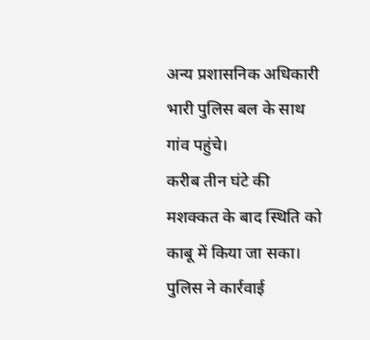अन्य प्रशासनिक अधिकारी भारी पुलिस बल के साथ गांव पहुंचे।
करीब तीन घंटे की मशक्कत के बाद स्थिति को काबू में किया जा सका। पुलिस ने कार्रवाई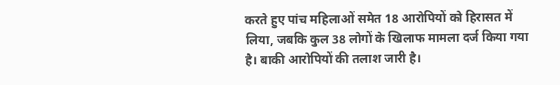करते हुए पांच महिलाओं समेत 18 आरोपियों को हिरासत में लिया, जबकि कुल 38 लोगों के खिलाफ मामला दर्ज किया गया है। बाकी आरोपियों की तलाश जारी है।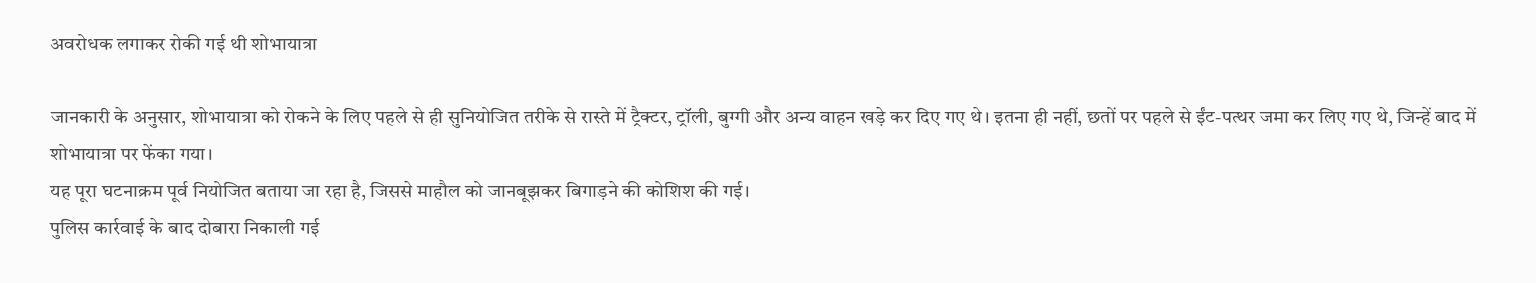अवरोधक लगाकर रोकी गई थी शोभायात्रा

जानकारी के अनुसार, शोभायात्रा को रोकने के लिए पहले से ही सुनियोजित तरीके से रास्ते में ट्रैक्टर, ट्रॉली, बुग्गी और अन्य वाहन खड़े कर दिए गए थे। इतना ही नहीं, छतों पर पहले से ईंट-पत्थर जमा कर लिए गए थे, जिन्हें बाद में शोभायात्रा पर फेंका गया।
यह पूरा घटनाक्रम पूर्व नियोजित बताया जा रहा है, जिससे माहौल को जानबूझकर बिगाड़ने की कोशिश की गई।
पुलिस कार्रवाई के बाद दोबारा निकाली गई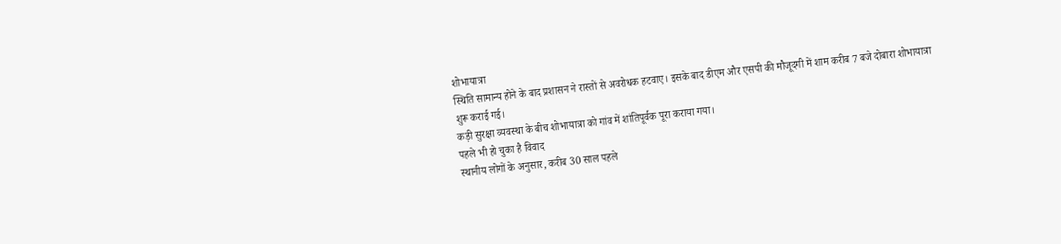शोभायात्रा
स्थिति सामान्य होने के बाद प्रशासन ने रास्तों से अवरोधक हटवाए। इसके बाद डीएम और एसपी की मौजूदगी में शाम करीब 7 बजे दोबारा शोभायात्रा शुरू कराई गई।
कड़ी सुरक्षा व्यवस्था के बीच शोभायात्रा को गांव में शांतिपूर्वक पूरा कराया गया।
पहले भी हो चुका है विवाद
स्थानीय लोगों के अनुसार, करीब 30 साल पहले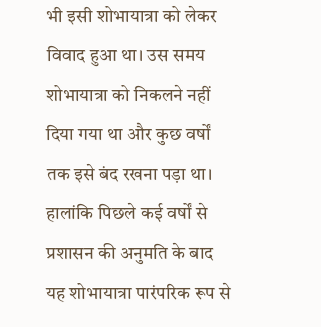भी इसी शोभायात्रा को लेकर विवाद हुआ था। उस समय शोभायात्रा को निकलने नहीं दिया गया था और कुछ वर्षों तक इसे बंद रखना पड़ा था।
हालांकि पिछले कई वर्षों से प्रशासन की अनुमति के बाद यह शोभायात्रा पारंपरिक रूप से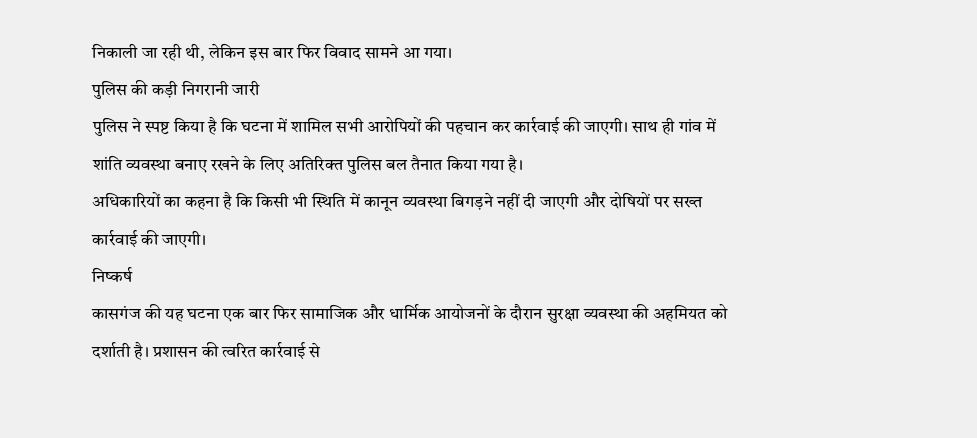निकाली जा रही थी, लेकिन इस बार फिर विवाद सामने आ गया।
पुलिस की कड़ी निगरानी जारी
पुलिस ने स्पष्ट किया है कि घटना में शामिल सभी आरोपियों की पहचान कर कार्रवाई की जाएगी। साथ ही गांव में शांति व्यवस्था बनाए रखने के लिए अतिरिक्त पुलिस बल तैनात किया गया है।
अधिकारियों का कहना है कि किसी भी स्थिति में कानून व्यवस्था बिगड़ने नहीं दी जाएगी और दोषियों पर सख्त कार्रवाई की जाएगी।
निष्कर्ष
कासगंज की यह घटना एक बार फिर सामाजिक और धार्मिक आयोजनों के दौरान सुरक्षा व्यवस्था की अहमियत को दर्शाती है। प्रशासन की त्वरित कार्रवाई से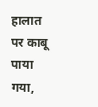हालात पर काबू पाया गया,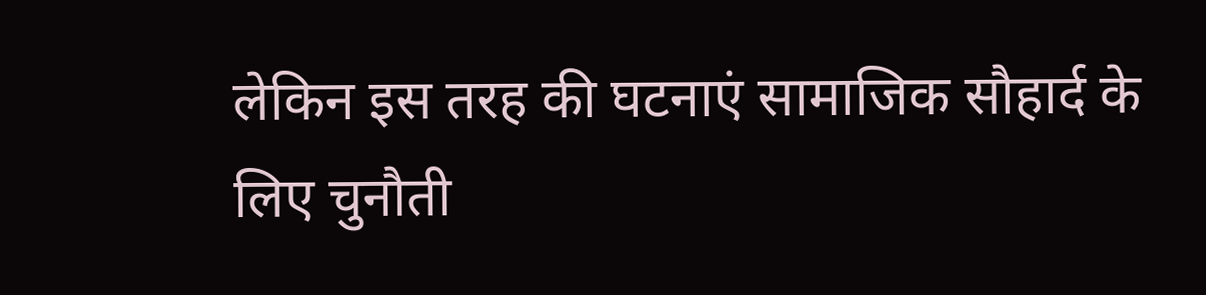लेकिन इस तरह की घटनाएं सामाजिक सौहार्द के लिए चुनौती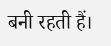बनी रहती हैं।